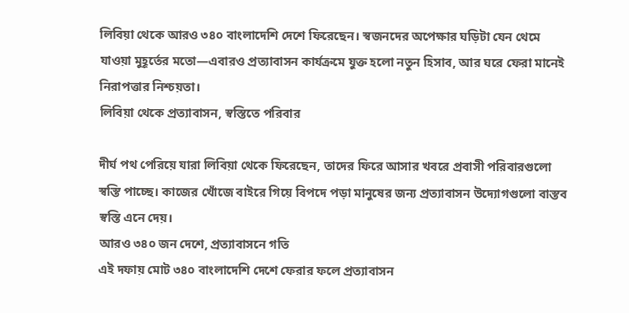লিবিয়া থেকে আরও ৩৪০ বাংলাদেশি দেশে ফিরেছেন। স্বজনদের অপেক্ষার ঘড়িটা যেন থেমে যাওয়া মুহূর্তের মতো—এবারও প্রত্যাবাসন কার্যক্রমে যুক্ত হলো নতুন হিসাব, আর ঘরে ফেরা মানেই নিরাপত্তার নিশ্চয়তা।
লিবিয়া থেকে প্রত্যাবাসন, স্বস্তিতে পরিবার

দীর্ঘ পথ পেরিয়ে যারা লিবিয়া থেকে ফিরেছেন, তাদের ফিরে আসার খবরে প্রবাসী পরিবারগুলো স্বস্তি পাচ্ছে। কাজের খোঁজে বাইরে গিয়ে বিপদে পড়া মানুষের জন্য প্রত্যাবাসন উদ্যোগগুলো বাস্তব স্বস্তি এনে দেয়।
আরও ৩৪০ জন দেশে, প্রত্যাবাসনে গতি
এই দফায় মোট ৩৪০ বাংলাদেশি দেশে ফেরার ফলে প্রত্যাবাসন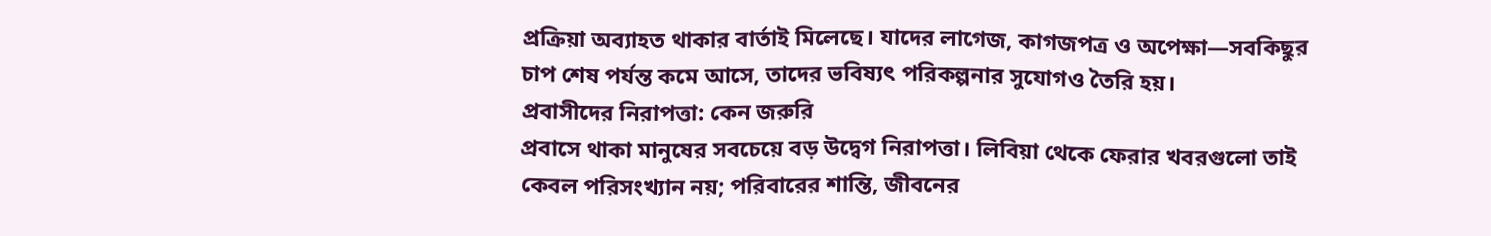প্রক্রিয়া অব্যাহত থাকার বার্তাই মিলেছে। যাদের লাগেজ, কাগজপত্র ও অপেক্ষা—সবকিছুর চাপ শেষ পর্যন্ত কমে আসে, তাদের ভবিষ্যৎ পরিকল্পনার সুযোগও তৈরি হয়।
প্রবাসীদের নিরাপত্তা: কেন জরুরি
প্রবাসে থাকা মানুষের সবচেয়ে বড় উদ্বেগ নিরাপত্তা। লিবিয়া থেকে ফেরার খবরগুলো তাই কেবল পরিসংখ্যান নয়; পরিবারের শান্তি, জীবনের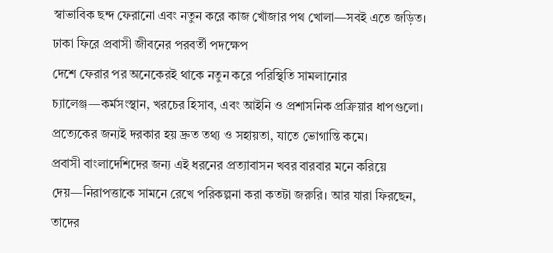স্বাভাবিক ছন্দ ফেরানো এবং নতুন করে কাজ খোঁজার পথ খোলা—সবই এতে জড়িত।
ঢাকা ফিরে প্রবাসী জীবনের পরবর্তী পদক্ষেপ
দেশে ফেরার পর অনেকেরই থাকে নতুন করে পরিস্থিতি সামলানোর চ্যালেঞ্জ—কর্মসংস্থান, খরচের হিসাব, এবং আইনি ও প্রশাসনিক প্রক্রিয়ার ধাপগুলো। প্রত্যেকের জন্যই দরকার হয় দ্রুত তথ্য ও সহায়তা, যাতে ভোগান্তি কমে।
প্রবাসী বাংলাদেশিদের জন্য এই ধরনের প্রত্যাবাসন খবর বারবার মনে করিয়ে দেয়—নিরাপত্তাকে সামনে রেখে পরিকল্পনা করা কতটা জরুরি। আর যারা ফিরছেন, তাদের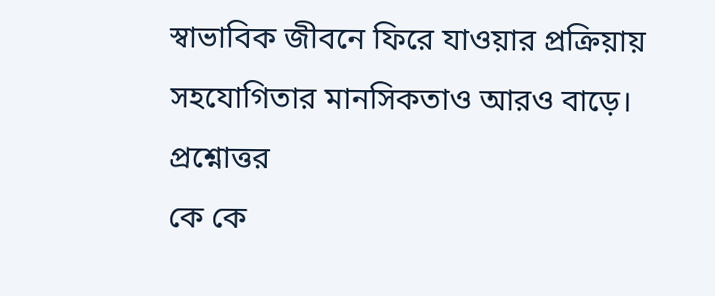স্বাভাবিক জীবনে ফিরে যাওয়ার প্রক্রিয়ায় সহযোগিতার মানসিকতাও আরও বাড়ে।
প্রশ্নোত্তর
কে কে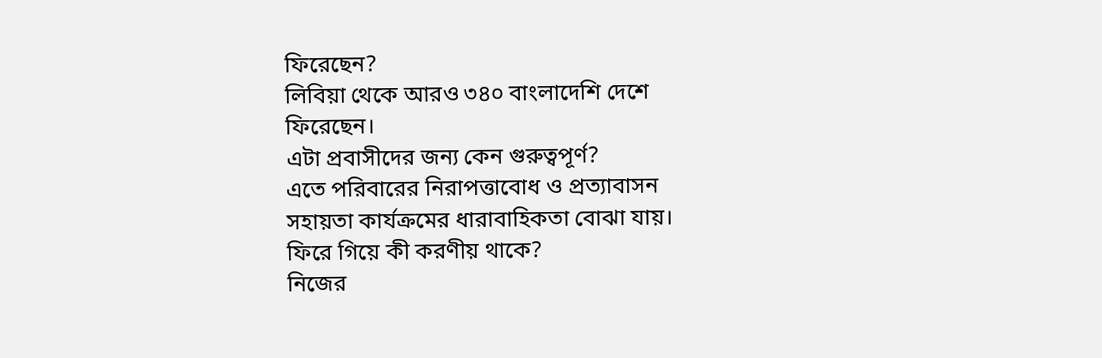ফিরেছেন?
লিবিয়া থেকে আরও ৩৪০ বাংলাদেশি দেশে ফিরেছেন।
এটা প্রবাসীদের জন্য কেন গুরুত্বপূর্ণ?
এতে পরিবারের নিরাপত্তাবোধ ও প্রত্যাবাসন সহায়তা কার্যক্রমের ধারাবাহিকতা বোঝা যায়।
ফিরে গিয়ে কী করণীয় থাকে?
নিজের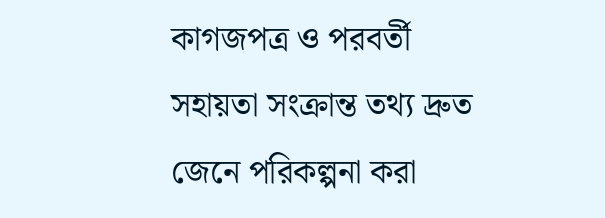কাগজপত্র ও পরবর্তী সহায়তা সংক্রান্ত তথ্য দ্রুত জেনে পরিকল্পনা করা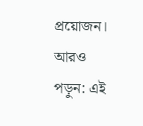প্রয়োজন।
আরও পড়ুন: এই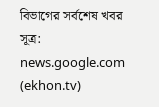বিভাগের সর্বশেষ খবর
সূত্র: news.google.com (ekhon.tv)